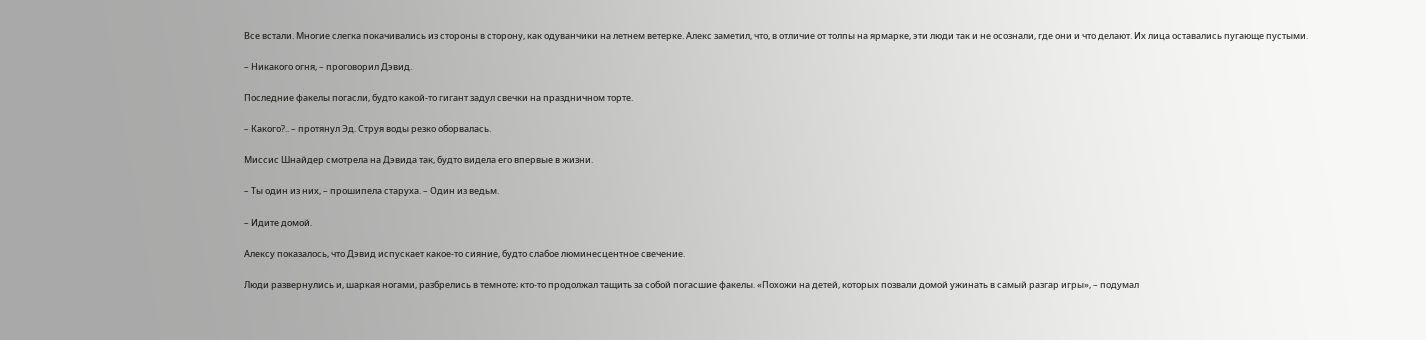Все встали. Многие слегка покачивались из стороны в сторону, как одуванчики на летнем ветерке. Алекс заметил, что, в отличие от толпы на ярмарке, эти люди так и не осознали, где они и что делают. Их лица оставались пугающе пустыми.

– Никакого огня, – проговорил Дэвид.

Последние факелы погасли, будто какой-то гигант задул свечки на праздничном торте.

– Какого?.. – протянул Эд. Струя воды резко оборвалась.

Миссис Шнайдер смотрела на Дэвида так, будто видела его впервые в жизни.

– Ты один из них, – прошипела старуха. – Один из ведьм.

– Идите домой.

Алексу показалось, что Дэвид испускает какое-то сияние, будто слабое люминесцентное свечение.

Люди развернулись и, шаркая ногами, разбрелись в темноте; кто-то продолжал тащить за собой погасшие факелы. «Похожи на детей, которых позвали домой ужинать в самый разгар игры», – подумал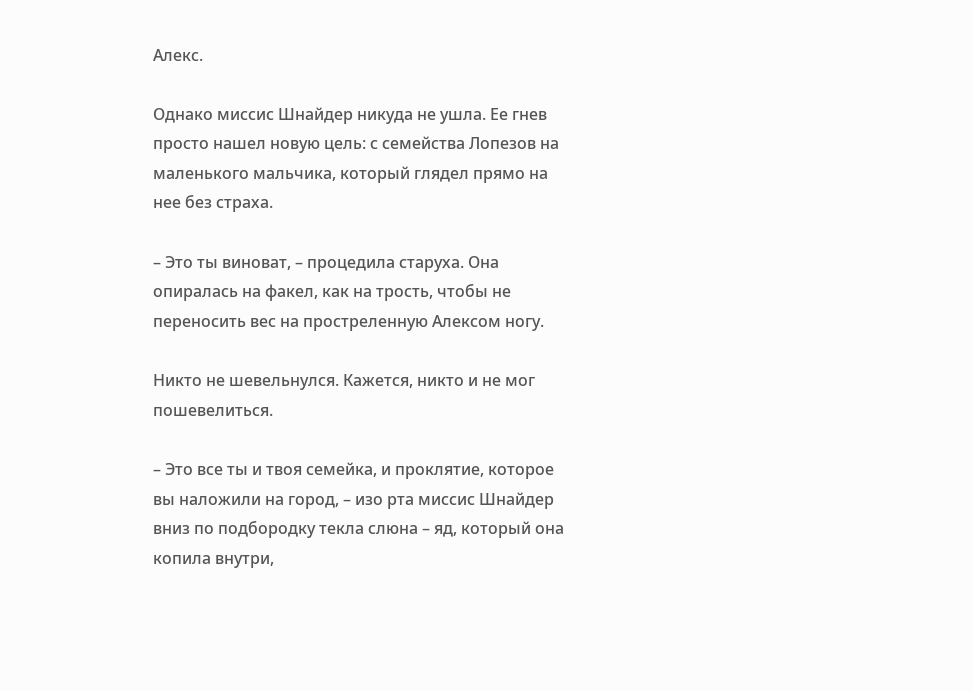Алекс.

Однако миссис Шнайдер никуда не ушла. Ее гнев просто нашел новую цель: с семейства Лопезов на маленького мальчика, который глядел прямо на нее без страха.

– Это ты виноват, – процедила старуха. Она опиралась на факел, как на трость, чтобы не переносить вес на простреленную Алексом ногу.

Никто не шевельнулся. Кажется, никто и не мог пошевелиться.

– Это все ты и твоя семейка, и проклятие, которое вы наложили на город, – изо рта миссис Шнайдер вниз по подбородку текла слюна – яд, который она копила внутри,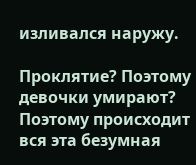изливался наружу.

Проклятие? Поэтому девочки умирают? Поэтому происходит вся эта безумная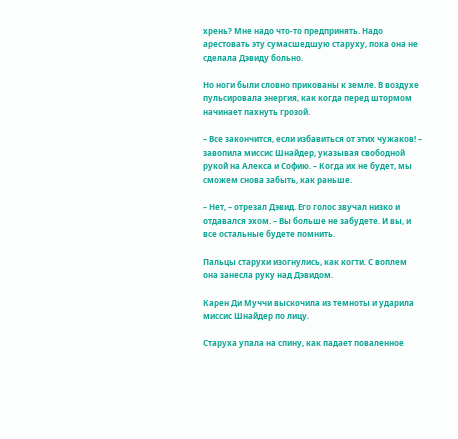хрень? Мне надо что-то предпринять. Надо арестовать эту сумасшедшую старуху, пока она не сделала Дэвиду больно.

Но ноги были словно прикованы к земле. В воздухе пульсировала энергия, как когда перед штормом начинает пахнуть грозой.

– Все закончится, если избавиться от этих чужаков! – завопила миссис Шнайдер, указывая свободной рукой на Алекса и Софию. – Когда их не будет, мы сможем снова забыть, как раньше.

– Нет, – отрезал Дэвид. Его голос звучал низко и отдавался эхом. – Вы больше не забудете. И вы, и все остальные будете помнить.

Пальцы старухи изогнулись, как когти. С воплем она занесла руку над Дэвидом.

Карен Ди Муччи выскочила из темноты и ударила миссис Шнайдер по лицу.

Старуха упала на спину, как падает поваленное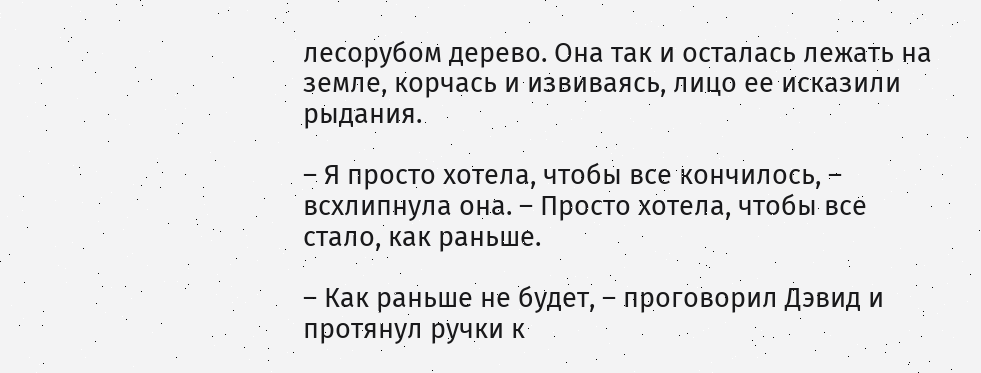лесорубом дерево. Она так и осталась лежать на земле, корчась и извиваясь, лицо ее исказили рыдания.

– Я просто хотела, чтобы все кончилось, – всхлипнула она. – Просто хотела, чтобы все стало, как раньше.

– Как раньше не будет, – проговорил Дэвид и протянул ручки к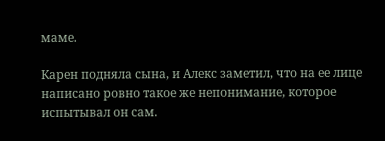маме.

Карен подняла сына, и Алекс заметил, что на ее лице написано ровно такое же непонимание, которое испытывал он сам.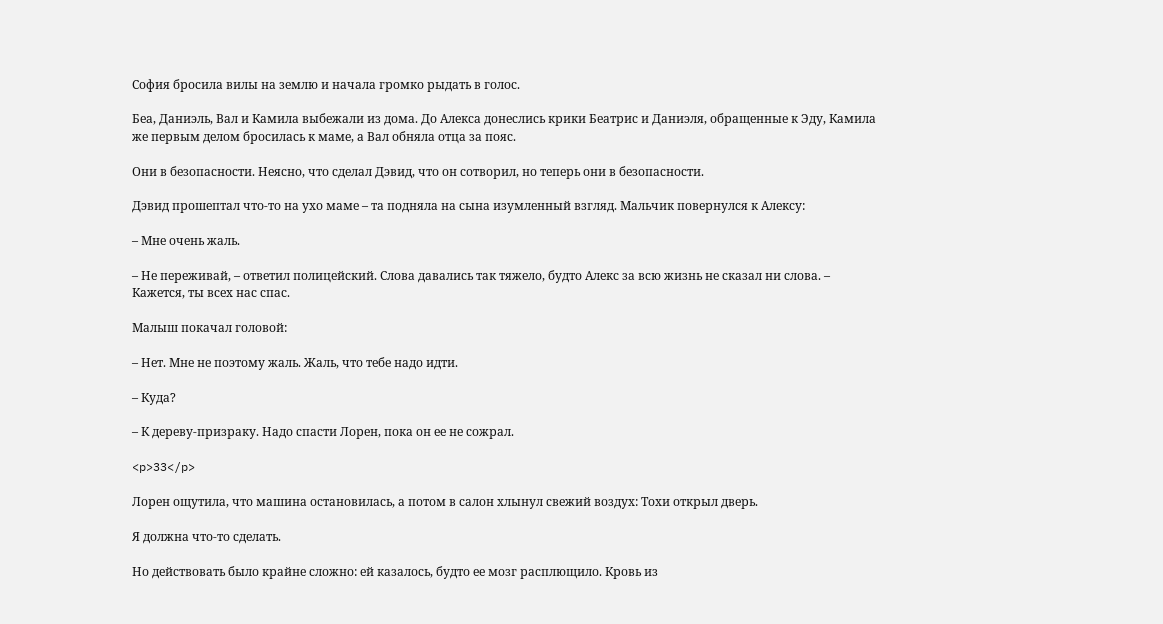София бросила вилы на землю и начала громко рыдать в голос.

Беа, Даниэль, Вал и Камила выбежали из дома. До Алекса донеслись крики Беатрис и Даниэля, обращенные к Эду, Камила же первым делом бросилась к маме, а Вал обняла отца за пояс.

Они в безопасности. Неясно, что сделал Дэвид, что он сотворил, но теперь они в безопасности.

Дэвид прошептал что-то на ухо маме – та подняла на сына изумленный взгляд. Мальчик повернулся к Алексу:

– Мне очень жаль.

– Не переживай, – ответил полицейский. Слова давались так тяжело, будто Алекс за всю жизнь не сказал ни слова. – Кажется, ты всех нас спас.

Малыш покачал головой:

– Нет. Мне не поэтому жаль. Жаль, что тебе надо идти.

– Куда?

– К дереву-призраку. Надо спасти Лорен, пока он ее не сожрал.

<p>33</p>

Лорен ощутила, что машина остановилась, а потом в салон хлынул свежий воздух: Тохи открыл дверь.

Я должна что-то сделать.

Но действовать было крайне сложно: ей казалось, будто ее мозг расплющило. Кровь из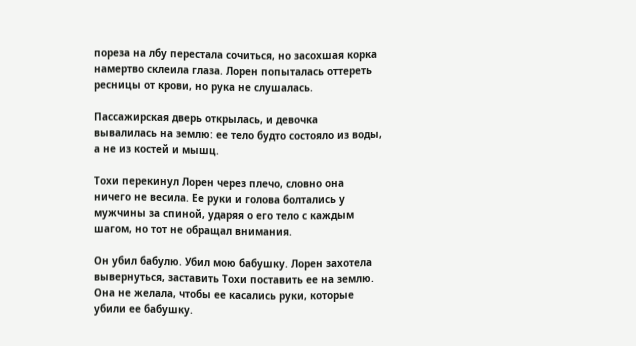пореза на лбу перестала сочиться, но засохшая корка намертво склеила глаза. Лорен попыталась оттереть ресницы от крови, но рука не слушалась.

Пассажирская дверь открылась, и девочка вывалилась на землю: ее тело будто состояло из воды, а не из костей и мышц.

Тохи перекинул Лорен через плечо, словно она ничего не весила. Ее руки и голова болтались у мужчины за спиной, ударяя о его тело с каждым шагом, но тот не обращал внимания.

Он убил бабулю. Убил мою бабушку. Лорен захотела вывернуться, заставить Тохи поставить ее на землю. Она не желала, чтобы ее касались руки, которые убили ее бабушку.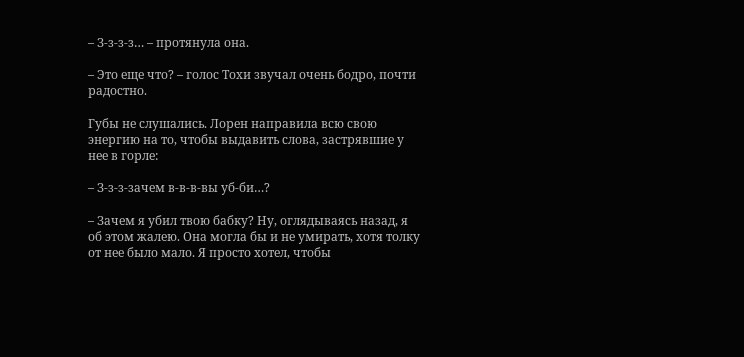– З-з-з-з… – протянула она.

– Это еще что? – голос Тохи звучал очень бодро, почти радостно.

Губы не слушались. Лорен направила всю свою энергию на то, чтобы выдавить слова, застрявшие у нее в горле:

– З-з-з-зачем в-в-в-вы уб-би…?

– Зачем я убил твою бабку? Ну, оглядываясь назад, я об этом жалею. Она могла бы и не умирать, хотя толку от нее было мало. Я просто хотел, чтобы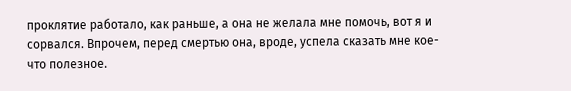проклятие работало, как раньше, а она не желала мне помочь, вот я и сорвался. Впрочем, перед смертью она, вроде, успела сказать мне кое-что полезное.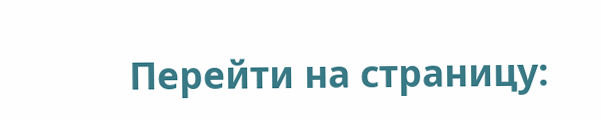Перейти на страницу: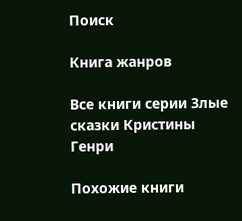Поиск

Книга жанров

Все книги серии Злые сказки Кристины Генри

Похожие книги